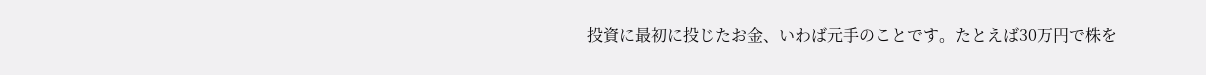投資に最初に投じたお金、いわば元手のことです。たとえば30万円で株を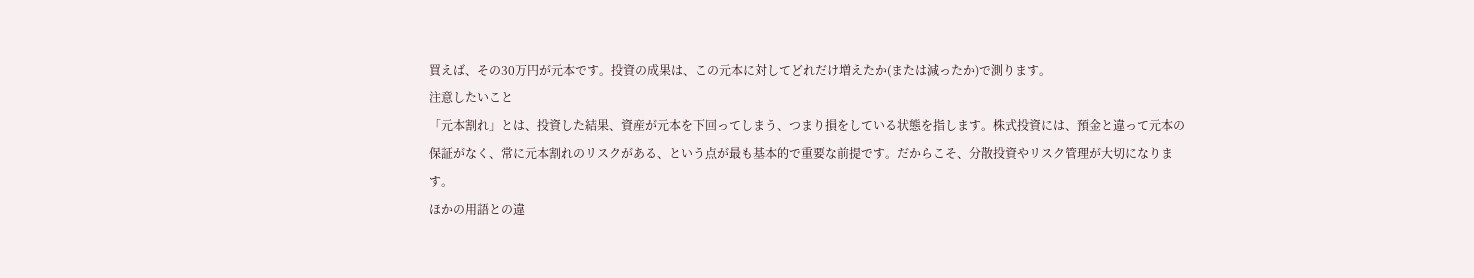買えば、その30万円が元本です。投資の成果は、この元本に対してどれだけ増えたか(または減ったか)で測ります。
注意したいこと
「元本割れ」とは、投資した結果、資産が元本を下回ってしまう、つまり損をしている状態を指します。株式投資には、預金と違って元本の保証がなく、常に元本割れのリスクがある、という点が最も基本的で重要な前提です。だからこそ、分散投資やリスク管理が大切になります。
ほかの用語との違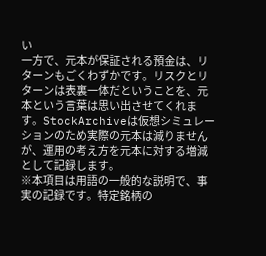い
一方で、元本が保証される預金は、リターンもごくわずかです。リスクとリターンは表裏一体だということを、元本という言葉は思い出させてくれます。StockArchiveは仮想シミュレーションのため実際の元本は減りませんが、運用の考え方を元本に対する増減として記録します。
※本項目は用語の一般的な説明で、事実の記録です。特定銘柄の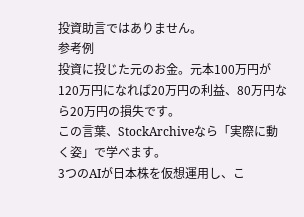投資助言ではありません。
参考例
投資に投じた元のお金。元本100万円が120万円になれば20万円の利益、80万円なら20万円の損失です。
この言葉、StockArchiveなら「実際に動く姿」で学べます。
3つのAIが日本株を仮想運用し、こ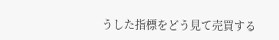うした指標をどう見て売買する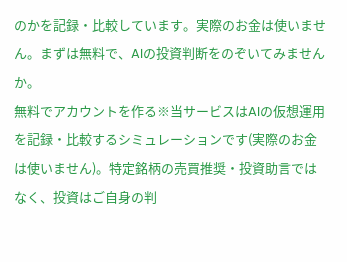のかを記録・比較しています。実際のお金は使いません。まずは無料で、AIの投資判断をのぞいてみませんか。
無料でアカウントを作る※当サービスはAIの仮想運用を記録・比較するシミュレーションです(実際のお金は使いません)。特定銘柄の売買推奨・投資助言ではなく、投資はご自身の判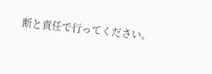断と責任で行ってください。